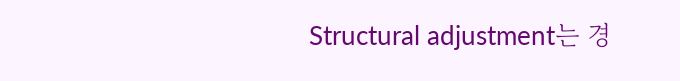Structural adjustment는 경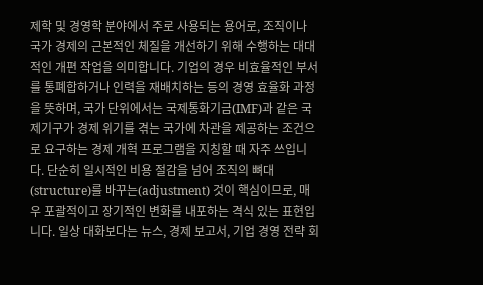제학 및 경영학 분야에서 주로 사용되는 용어로, 조직이나 국가 경제의 근본적인 체질을 개선하기 위해 수행하는 대대적인 개편 작업을 의미합니다. 기업의 경우 비효율적인 부서를 통폐합하거나 인력을 재배치하는 등의 경영 효율화 과정을 뜻하며, 국가 단위에서는 국제통화기금(IMF)과 같은 국제기구가 경제 위기를 겪는 국가에 차관을 제공하는 조건으로 요구하는 경제 개혁 프로그램을 지칭할 때 자주 쓰입니다. 단순히 일시적인 비용 절감을 넘어 조직의 뼈대(structure)를 바꾸는(adjustment) 것이 핵심이므로, 매우 포괄적이고 장기적인 변화를 내포하는 격식 있는 표현입니다. 일상 대화보다는 뉴스, 경제 보고서, 기업 경영 전략 회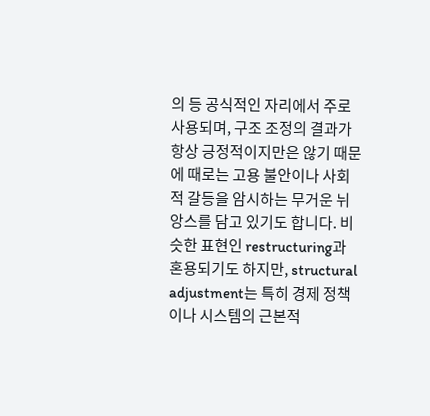의 등 공식적인 자리에서 주로 사용되며, 구조 조정의 결과가 항상 긍정적이지만은 않기 때문에 때로는 고용 불안이나 사회적 갈등을 암시하는 무거운 뉘앙스를 담고 있기도 합니다. 비슷한 표현인 restructuring과 혼용되기도 하지만, structural adjustment는 특히 경제 정책이나 시스템의 근본적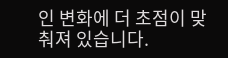인 변화에 더 초점이 맞춰져 있습니다.